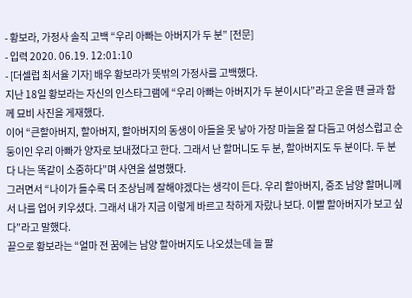- 황보라, 가정사 솔직 고백 “우리 아빠는 아버지가 두 분” [전문]
- 입력 2020. 06.19. 12:01:10
- [더셀럽 최서율 기자] 배우 황보라가 뜻밖의 가정사를 고백했다.
지난 18일 황보라는 자신의 인스타그램에 “우리 아빠는 아버지가 두 분이시다”라고 운을 뗀 글과 함께 묘비 사진을 게재했다.
이어 “큰할아버지, 할아버지, 할아버지의 동생이 아들을 못 낳아 가장 마늘을 잘 다듬고 여성스럽고 순둥이인 우리 아빠가 양자로 보내졌다고 한다. 그래서 난 할머니도 두 분, 할아버지도 두 분이다. 두 분다 나는 똑같이 소중하다”며 사연을 설명했다.
그러면서 “나이가 들수록 더 조상님께 잘해야겠다는 생각이 든다. 우리 할아버지, 증조 남양 할머니께서 나를 업어 키우셨다. 그래서 내가 지금 이렇게 바르고 착하게 자랐나 보다. 이빨 할아버지가 보고 싶다”라고 말했다.
끝으로 황보라는 “얼마 전 꿈에는 남양 할아버지도 나오셨는데 늘 팔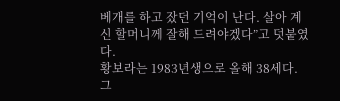베개를 하고 잤던 기억이 난다. 살아 계신 할머니께 잘해 드려야겠다”고 덧붙였다.
황보라는 1983년생으로 올해 38세다. 그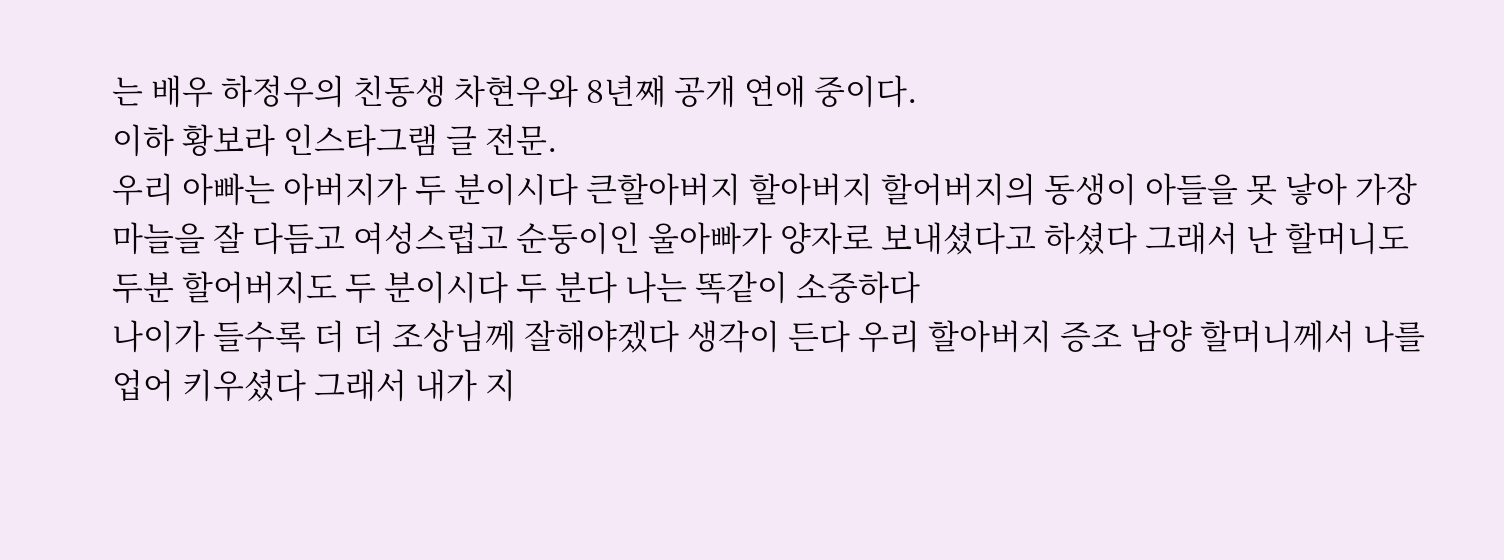는 배우 하정우의 친동생 차현우와 8년째 공개 연애 중이다.
이하 황보라 인스타그램 글 전문.
우리 아빠는 아버지가 두 분이시다 큰할아버지 할아버지 할어버지의 동생이 아들을 못 낳아 가장 마늘을 잘 다듬고 여성스럽고 순둥이인 울아빠가 양자로 보내셨다고 하셨다 그래서 난 할머니도 두분 할어버지도 두 분이시다 두 분다 나는 똑같이 소중하다
나이가 들수록 더 더 조상님께 잘해야겠다 생각이 든다 우리 할아버지 증조 남양 할머니께서 나를 업어 키우셨다 그래서 내가 지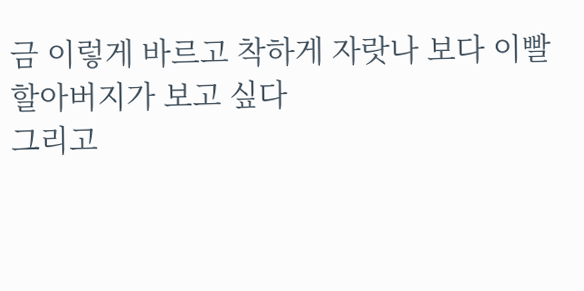금 이렇게 바르고 착하게 자랏나 보다 이빨 할아버지가 보고 싶다
그리고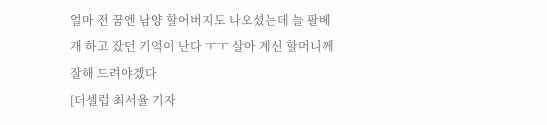얼마 전 꿈엔 남양 할어버지도 나오셨는데 늘 팔베개 하고 잤던 기억이 난다 ㅜㅜ 살아 계신 할머니께 잘해 드려야겠다
[더셀럽 최서율 기자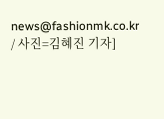news@fashionmk.co.kr / 사진=김혜진 기자]